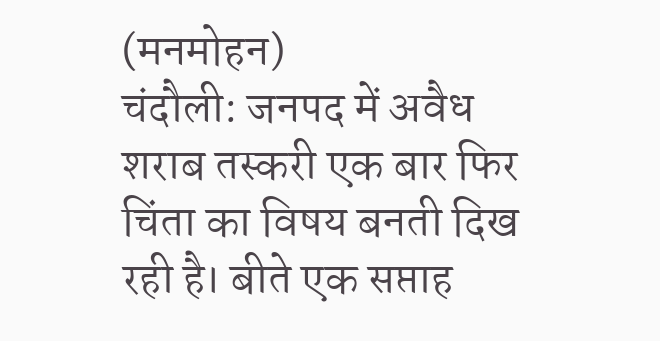(मनमोहन)
चंदौली: जनपद में अवैध शराब तस्करी एक बार फिर चिंता का विषय बनती दिख रही है। बीते एक सप्ताह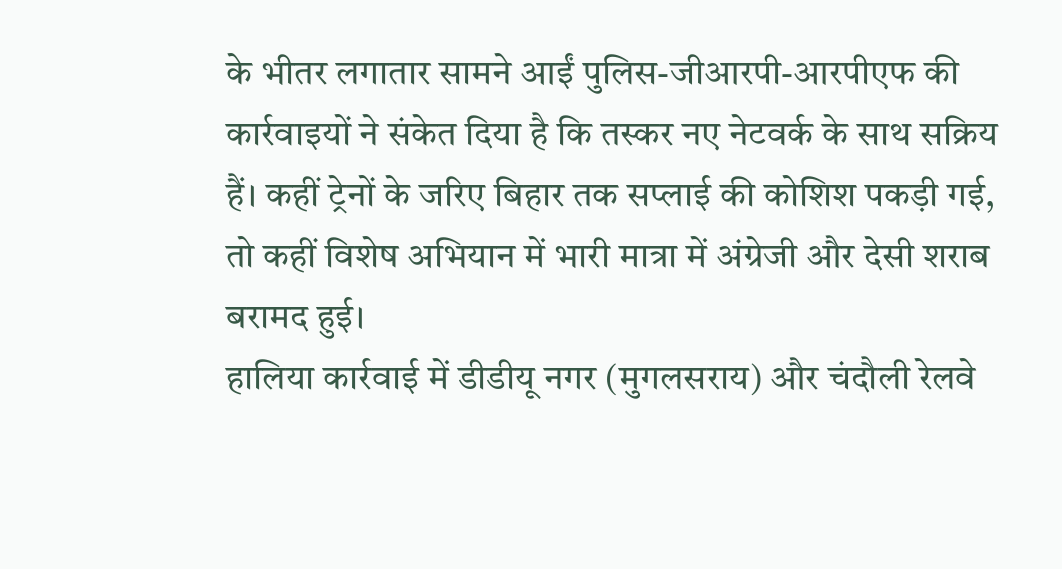के भीतर लगातार सामने आईं पुलिस-जीआरपी-आरपीएफ की कार्रवाइयों ने संकेत दिया है कि तस्कर नए नेटवर्क के साथ सक्रिय हैं। कहीं ट्रेनों के जरिए बिहार तक सप्लाई की कोशिश पकड़ी गई, तो कहीं विशेष अभियान में भारी मात्रा में अंग्रेजी और देसी शराब बरामद हुई।
हालिया कार्रवाई में डीडीयू नगर (मुगलसराय) और चंदौली रेलवे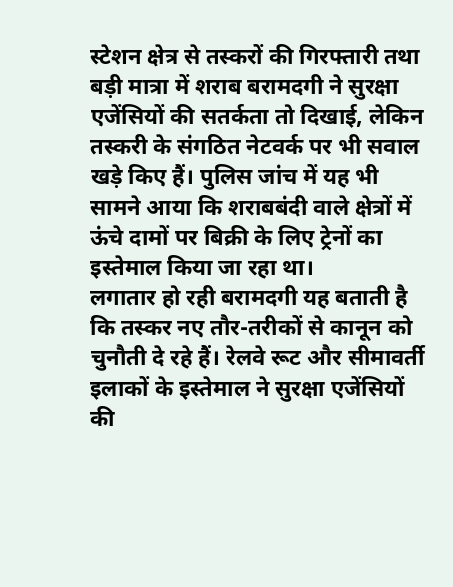स्टेशन क्षेत्र से तस्करों की गिरफ्तारी तथा बड़ी मात्रा में शराब बरामदगी ने सुरक्षा एजेंसियों की सतर्कता तो दिखाई, लेकिन तस्करी के संगठित नेटवर्क पर भी सवाल खड़े किए हैं। पुलिस जांच में यह भी सामने आया कि शराबबंदी वाले क्षेत्रों में ऊंचे दामों पर बिक्री के लिए ट्रेनों का इस्तेमाल किया जा रहा था।
लगातार हो रही बरामदगी यह बताती है कि तस्कर नए तौर-तरीकों से कानून को चुनौती दे रहे हैं। रेलवे रूट और सीमावर्ती इलाकों के इस्तेमाल ने सुरक्षा एजेंसियों की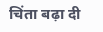चिंता बढ़ा दी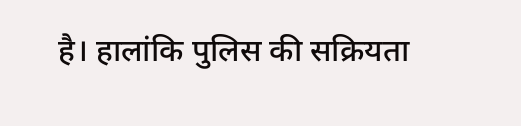है। हालांकि पुलिस की सक्रियता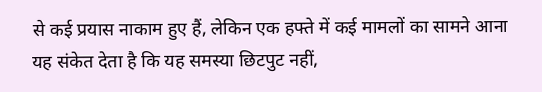से कई प्रयास नाकाम हुए हैं, लेकिन एक हफ्ते में कई मामलों का सामने आना यह संकेत देता है कि यह समस्या छिटपुट नहीं,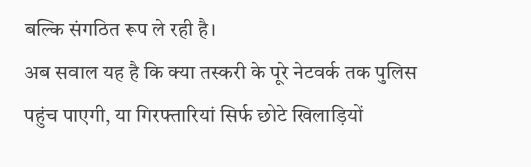बल्कि संगठित रूप ले रही है।
अब सवाल यह है कि क्या तस्करी के पूरे नेटवर्क तक पुलिस पहुंच पाएगी, या गिरफ्तारियां सिर्फ छोटे खिलाड़ियों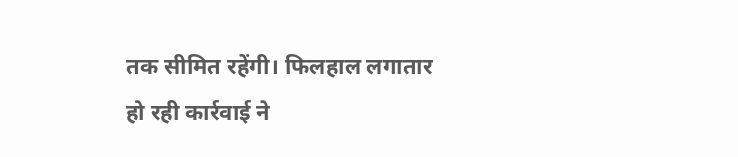तक सीमित रहेंगी। फिलहाल लगातार हो रही कार्रवाई ने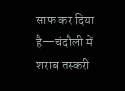साफ कर दिया है—चंदौली में शराब तस्करी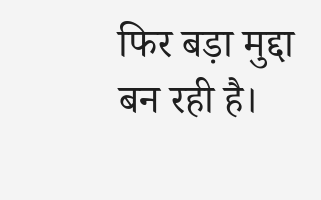फिर बड़ा मुद्दा बन रही है।